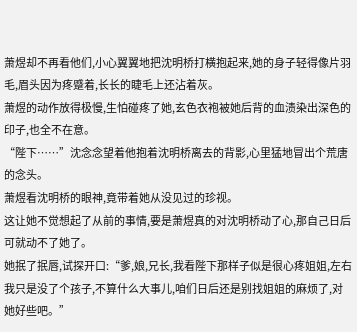萧煜却不再看他们,小心翼翼地把沈明桥打横抱起来,她的身子轻得像片羽毛,眉头因为疼蹙着,长长的睫毛上还沾着灰。
萧煜的动作放得极慢,生怕碰疼了她,玄色衣袍被她后背的血渍染出深色的印子,也全不在意。
“陛下……”沈念念望着他抱着沈明桥离去的背影,心里猛地冒出个荒唐的念头。
萧煜看沈明桥的眼神,竟带着她从没见过的珍视。
这让她不觉想起了从前的事情,要是萧煜真的对沈明桥动了心,那自己日后可就动不了她了。
她抿了抿唇,试探开口:“爹,娘,兄长,我看陛下那样子似是很心疼姐姐,左右我只是没了个孩子,不算什么大事儿,咱们日后还是别找姐姐的麻烦了,对她好些吧。”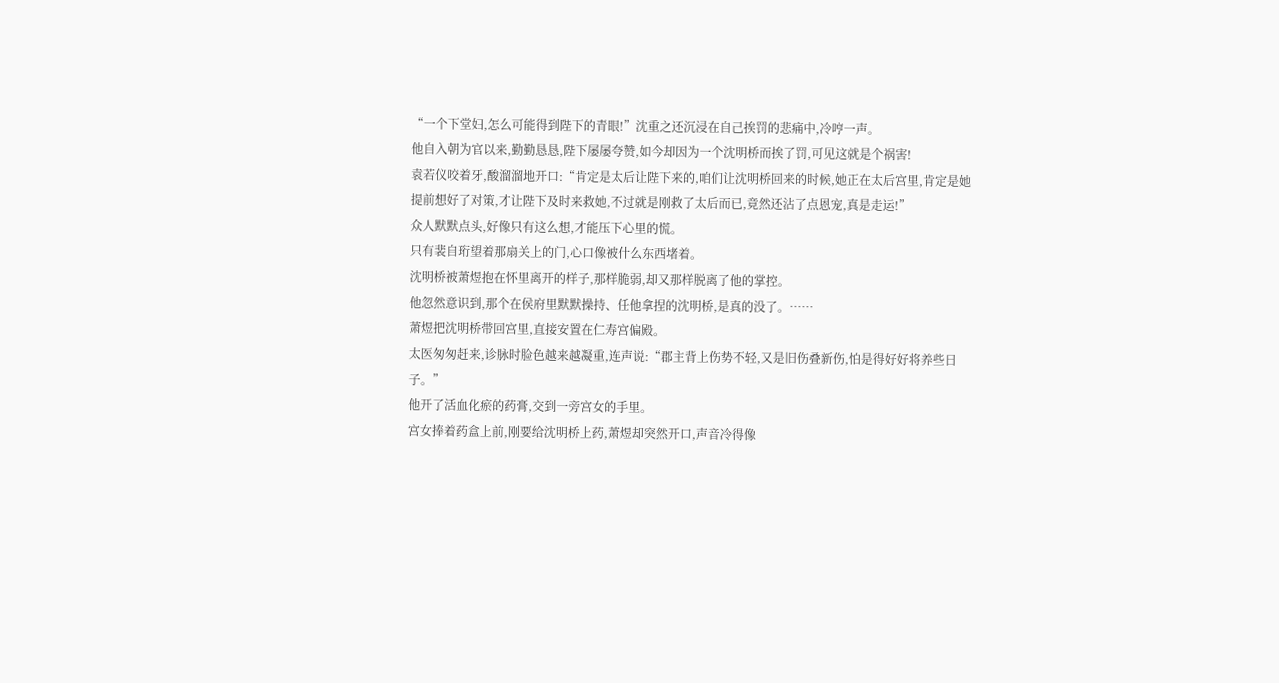“一个下堂妇,怎么可能得到陛下的青眼!”沈重之还沉浸在自己挨罚的悲痛中,冷哼一声。
他自入朝为官以来,勤勤恳恳,陛下屡屡夸赞,如今却因为一个沈明桥而挨了罚,可见这就是个祸害!
袁若仪咬着牙,酸溜溜地开口:“肯定是太后让陛下来的,咱们让沈明桥回来的时候,她正在太后宫里,肯定是她提前想好了对策,才让陛下及时来救她,不过就是刚救了太后而已,竟然还沾了点恩宠,真是走运!”
众人默默点头,好像只有这么想,才能压下心里的慌。
只有裴自珩望着那扇关上的门,心口像被什么东西堵着。
沈明桥被萧煜抱在怀里离开的样子,那样脆弱,却又那样脱离了他的掌控。
他忽然意识到,那个在侯府里默默操持、任他拿捏的沈明桥,是真的没了。……
萧煜把沈明桥带回宫里,直接安置在仁寿宫偏殿。
太医匆匆赶来,诊脉时脸色越来越凝重,连声说:“郡主背上伤势不轻,又是旧伤叠新伤,怕是得好好将养些日子。”
他开了活血化瘀的药膏,交到一旁宫女的手里。
宫女捧着药盒上前,刚要给沈明桥上药,萧煜却突然开口,声音冷得像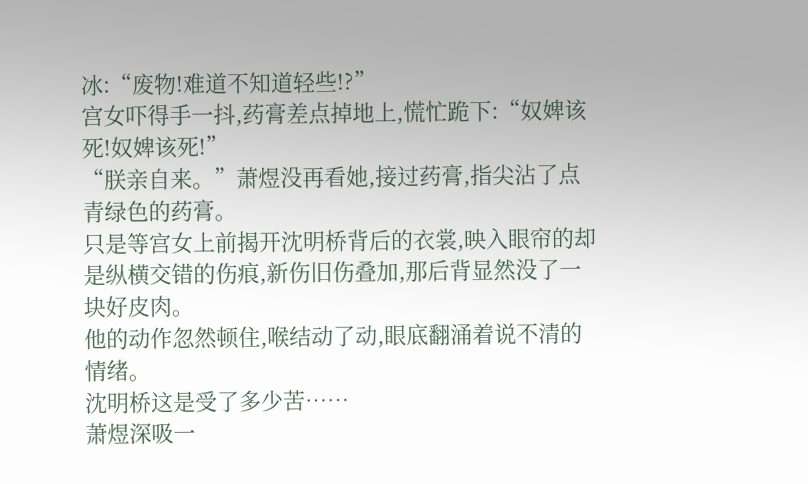冰:“废物!难道不知道轻些!?”
宫女吓得手一抖,药膏差点掉地上,慌忙跪下:“奴婢该死!奴婢该死!”
“朕亲自来。”萧煜没再看她,接过药膏,指尖沾了点青绿色的药膏。
只是等宫女上前揭开沈明桥背后的衣裳,映入眼帘的却是纵横交错的伤痕,新伤旧伤叠加,那后背显然没了一块好皮肉。
他的动作忽然顿住,喉结动了动,眼底翻涌着说不清的情绪。
沈明桥这是受了多少苦……
萧煜深吸一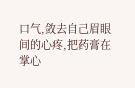口气,敛去自己眉眼间的心疼,把药膏在掌心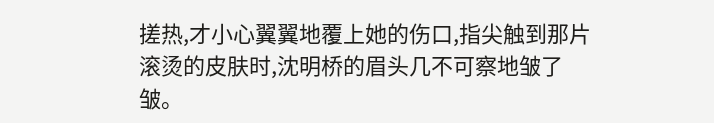搓热,才小心翼翼地覆上她的伤口,指尖触到那片滚烫的皮肤时,沈明桥的眉头几不可察地皱了皱。